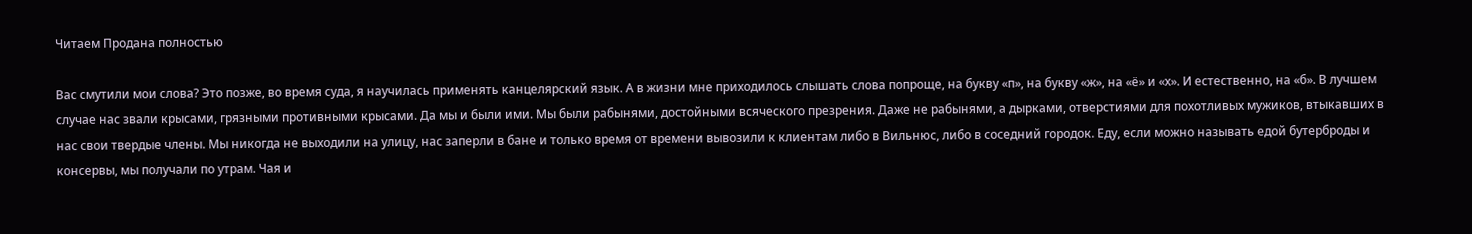Читаем Продана полностью

Вас смутили мои слова? Это позже, во время суда, я научилась применять канцелярский язык. А в жизни мне приходилось слышать слова попроще, на букву «п», на букву «ж», на «ё» и «х». И естественно, на «б». В лучшем случае нас звали крысами, грязными противными крысами. Да мы и были ими. Мы были рабынями, достойными всяческого презрения. Даже не рабынями, а дырками, отверстиями для похотливых мужиков, втыкавших в нас свои твердые члены. Мы никогда не выходили на улицу, нас заперли в бане и только время от времени вывозили к клиентам либо в Вильнюс, либо в соседний городок. Еду, если можно называть едой бутерброды и консервы, мы получали по утрам. Чая и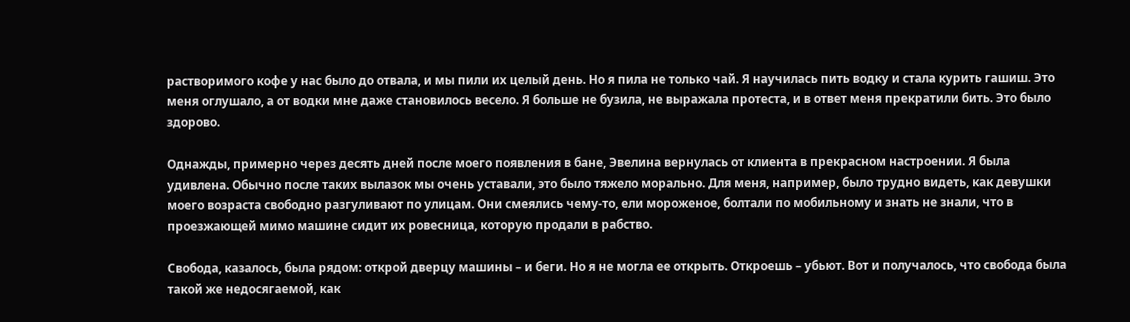растворимого кофе у нас было до отвала, и мы пили их целый день. Но я пила не только чай. Я научилась пить водку и стала курить гашиш. Это меня оглушало, а от водки мне даже становилось весело. Я больше не бузила, не выражала протеста, и в ответ меня прекратили бить. Это было здорово.

Однажды, примерно через десять дней после моего появления в бане, Эвелина вернулась от клиента в прекрасном настроении. Я была удивлена. Обычно после таких вылазок мы очень уставали, это было тяжело морально. Для меня, например, было трудно видеть, как девушки моего возраста свободно разгуливают по улицам. Они смеялись чему-то, ели мороженое, болтали по мобильному и знать не знали, что в проезжающей мимо машине сидит их ровесница, которую продали в рабство.

Свобода, казалось, была рядом: открой дверцу машины – и беги. Но я не могла ее открыть. Откроешь – убьют. Вот и получалось, что свобода была такой же недосягаемой, как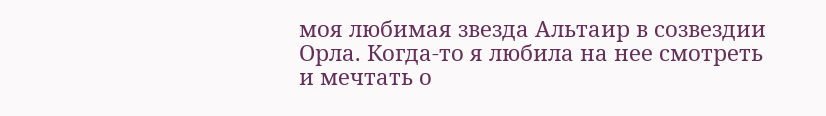моя любимая звезда Альтаир в созвездии Орла. Когда-то я любила на нее смотреть и мечтать о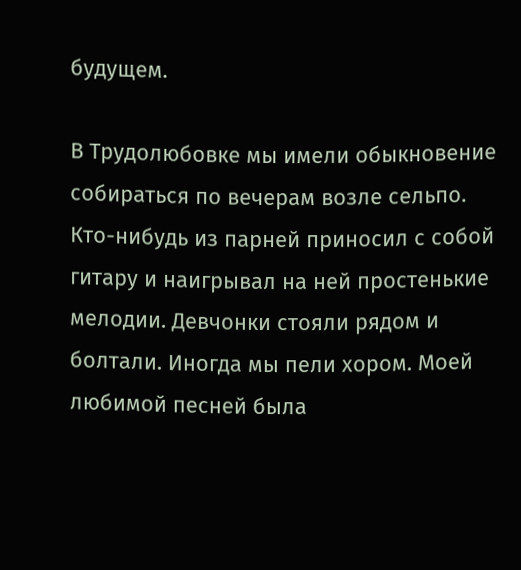будущем.

В Трудолюбовке мы имели обыкновение собираться по вечерам возле сельпо. Кто-нибудь из парней приносил с собой гитару и наигрывал на ней простенькие мелодии. Девчонки стояли рядом и болтали. Иногда мы пели хором. Моей любимой песней была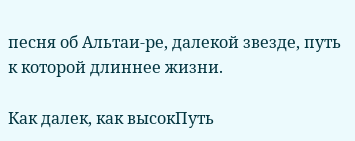песня об Альтаи-ре, далекой звезде, путь к которой длиннее жизни.

Как далек, как высокПуть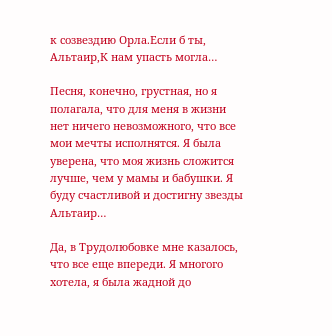к созвездию Орла.Если б ты, Альтаир,К нам упасть могла…

Песня, конечно, грустная, но я полагала, что для меня в жизни нет ничего невозможного, что все мои мечты исполнятся. Я была уверена, что моя жизнь сложится лучше, чем у мамы и бабушки. Я буду счастливой и достигну звезды Альтаир…

Да, в Трудолюбовке мне казалось, что все еще впереди. Я многого хотела, я была жадной до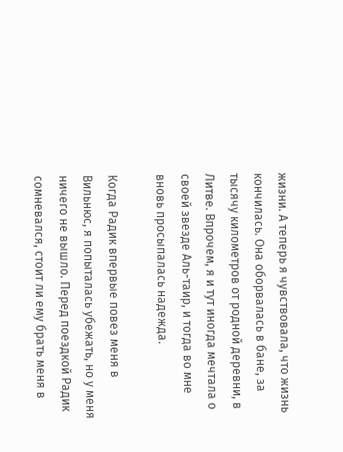жизни. А теперь я чувствовала, что жизнь кончилась. Она оборвалась в бане, за тысячу километров от родной деревни, в Литве. Впрочем, я и тут иногда мечтала о своей звезде Аль-таир, и тогда во мне вновь просыпалась надежда.

Когда Радик впервые повез меня в Вильнюс, я попыталась убежать, но у меня ничего не вышло. Перед поездкой Радик сомневался, стоит ли ему брать меня в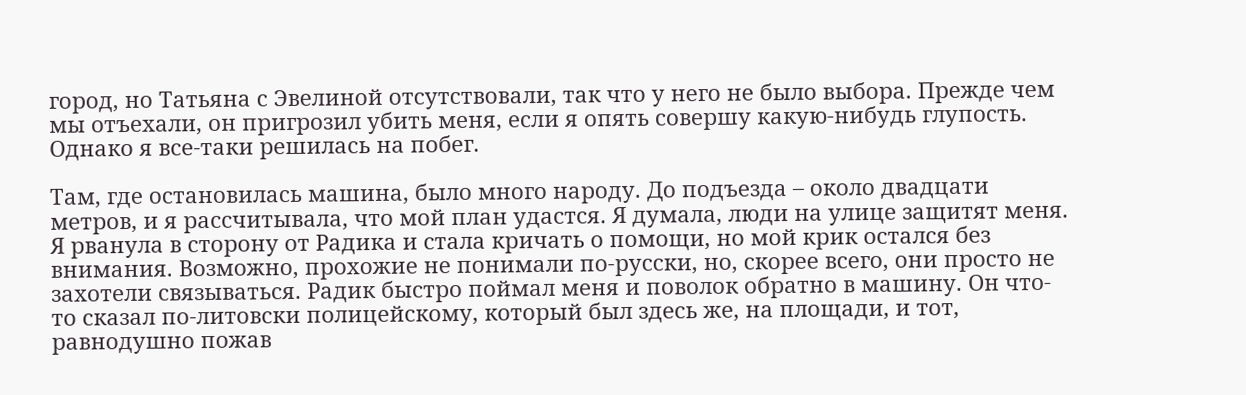город, но Татьяна с Эвелиной отсутствовали, так что у него не было выбора. Прежде чем мы отъехали, он пригрозил убить меня, если я опять совершу какую-нибудь глупость. Однако я все-таки решилась на побег.

Там, где остановилась машина, было много народу. До подъезда – около двадцати метров, и я рассчитывала, что мой план удастся. Я думала, люди на улице защитят меня. Я рванула в сторону от Радика и стала кричать о помощи, но мой крик остался без внимания. Возможно, прохожие не понимали по-русски, но, скорее всего, они просто не захотели связываться. Радик быстро поймал меня и поволок обратно в машину. Он что-то сказал по-литовски полицейскому, который был здесь же, на площади, и тот, равнодушно пожав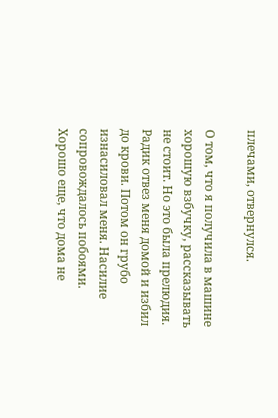плечами, отвернулся.

О том, что я получила в машине хорошую взбучку, рассказывать не стоит. Но это была прелюдия. Радик отвез меня домой и избил до крови. Потом он грубо изнасиловал меня. Насилие сопровождалось побоями. Хорошо еще, что дома не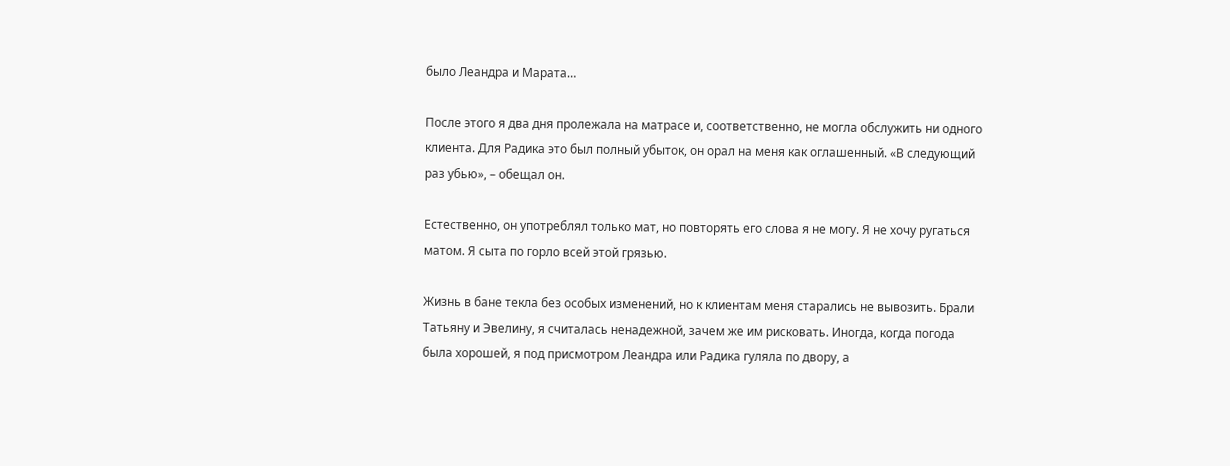было Леандра и Марата…

После этого я два дня пролежала на матрасе и, соответственно, не могла обслужить ни одного клиента. Для Радика это был полный убыток, он орал на меня как оглашенный. «В следующий раз убью», – обещал он.

Естественно, он употреблял только мат, но повторять его слова я не могу. Я не хочу ругаться матом. Я сыта по горло всей этой грязью.

Жизнь в бане текла без особых изменений, но к клиентам меня старались не вывозить. Брали Татьяну и Эвелину, я считалась ненадежной, зачем же им рисковать. Иногда, когда погода была хорошей, я под присмотром Леандра или Радика гуляла по двору, а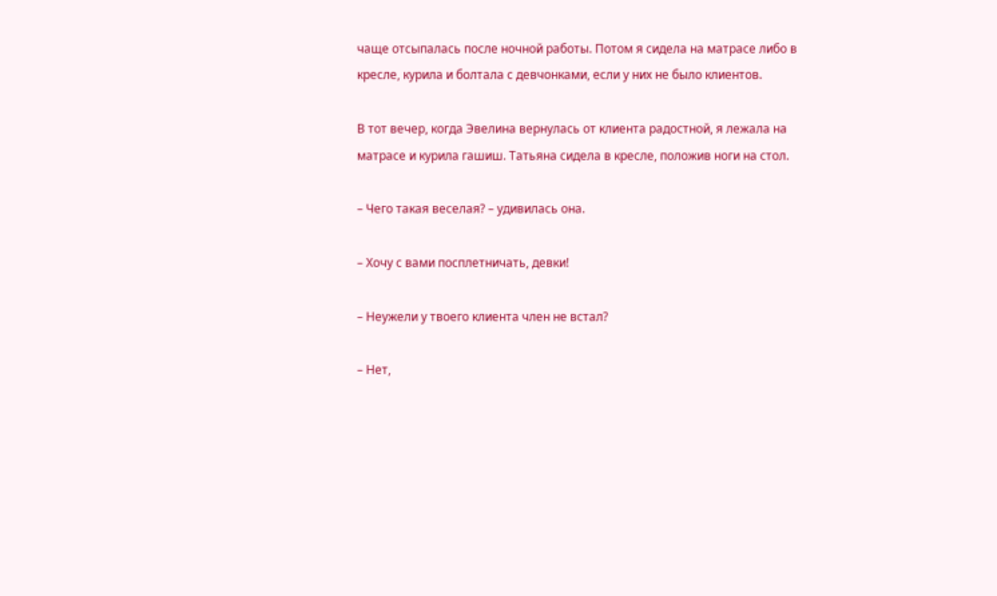чаще отсыпалась после ночной работы. Потом я сидела на матрасе либо в кресле, курила и болтала с девчонками, если у них не было клиентов.

В тот вечер, когда Эвелина вернулась от клиента радостной, я лежала на матрасе и курила гашиш. Татьяна сидела в кресле, положив ноги на стол.

– Чего такая веселая? – удивилась она.

– Хочу с вами посплетничать, девки!

– Неужели у твоего клиента член не встал?

– Нет,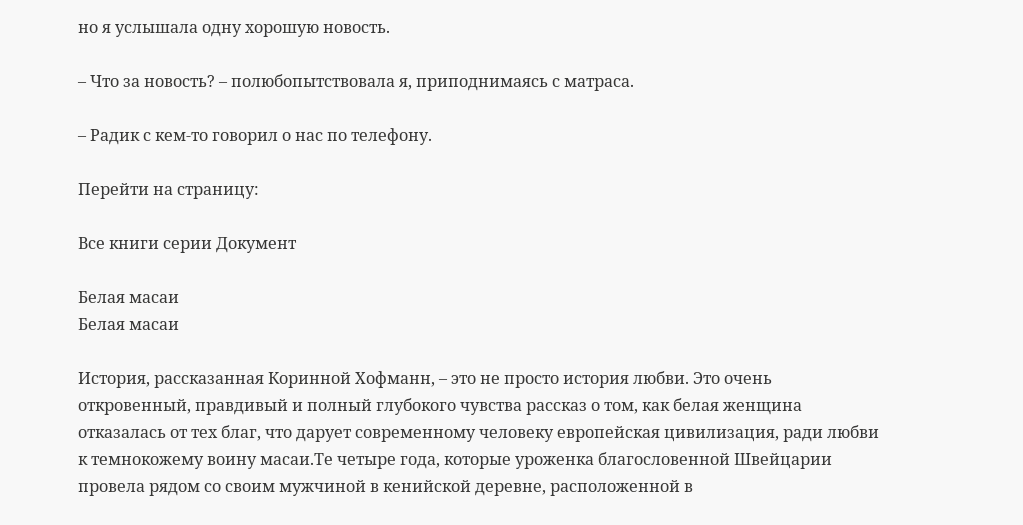но я услышала одну хорошую новость.

– Что за новость? – полюбопытствовала я, приподнимаясь с матраса.

– Радик с кем-то говорил о нас по телефону.

Перейти на страницу:

Все книги серии Документ

Белая масаи
Белая масаи

История, рассказанная Коринной Хофманн, – это не просто история любви. Это очень откровенный, правдивый и полный глубокого чувства рассказ о том, как белая женщина отказалась от тех благ, что дарует современному человеку европейская цивилизация, ради любви к темнокожему воину масаи.Те четыре года, которые уроженка благословенной Швейцарии провела рядом со своим мужчиной в кенийской деревне, расположенной в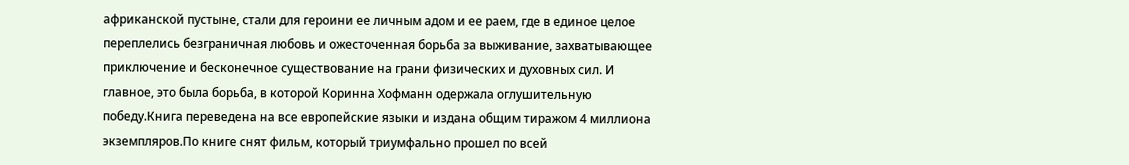африканской пустыне, стали для героини ее личным адом и ее раем, где в единое целое переплелись безграничная любовь и ожесточенная борьба за выживание, захватывающее приключение и бесконечное существование на грани физических и духовных сил. И главное, это была борьба, в которой Коринна Хофманн одержала оглушительную победу.Книга переведена на все европейские языки и издана общим тиражом 4 миллиона экземпляров.По книге снят фильм, который триумфально прошел по всей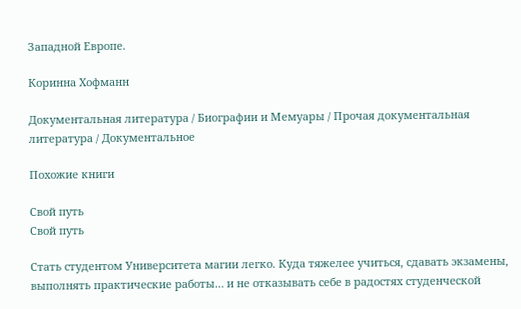Западной Европе.

Коринна Хофманн

Документальная литература / Биографии и Мемуары / Прочая документальная литература / Документальное

Похожие книги

Свой путь
Свой путь

Стать студентом Университета магии легко. Куда тяжелее учиться, сдавать экзамены, выполнять практические работы… и не отказывать себе в радостях студенческой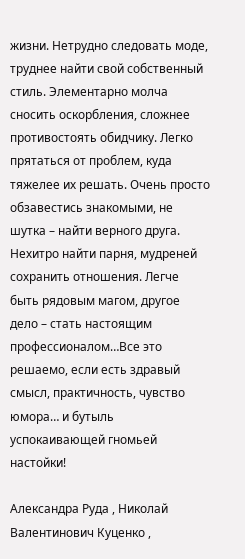жизни. Нетрудно следовать моде, труднее найти свой собственный стиль. Элементарно молча сносить оскорбления, сложнее противостоять обидчику. Легко прятаться от проблем, куда тяжелее их решать. Очень просто обзавестись знакомыми, не шутка – найти верного друга. Нехитро найти парня, мудреней сохранить отношения. Легче быть рядовым магом, другое дело – стать настоящим профессионалом…Все это решаемо, если есть здравый смысл, практичность, чувство юмора… и бутыль успокаивающей гномьей настойки!

Александра Руда , Николай Валентинович Куценко ,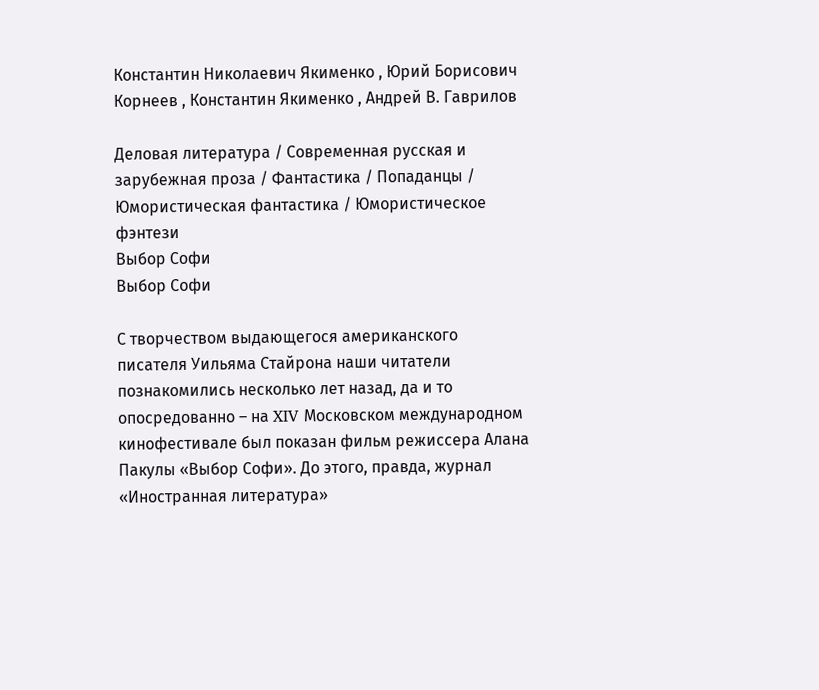Константин Николаевич Якименко , Юрий Борисович Корнеев , Константин Якименко , Андрей В. Гаврилов

Деловая литература / Современная русская и зарубежная проза / Фантастика / Попаданцы / Юмористическая фантастика / Юмористическое фэнтези
Выбор Софи
Выбор Софи

С творчеством выдающегося американского писателя Уильяма Стайрона наши читатели познакомились несколько лет назад, да и то опосредованно – на XIV Московском международном кинофестивале был показан фильм режиссера Алана Пакулы «Выбор Софи». До этого, правда, журнал «Иностранная литература»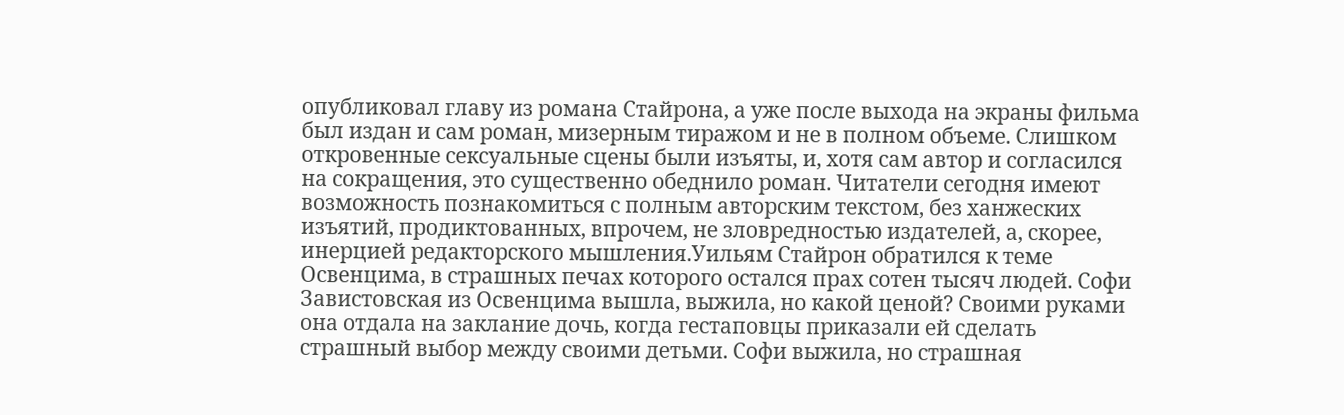опубликовал главу из романа Стайрона, а уже после выхода на экраны фильма был издан и сам роман, мизерным тиражом и не в полном объеме. Слишком откровенные сексуальные сцены были изъяты, и, хотя сам автор и согласился на сокращения, это существенно обеднило роман. Читатели сегодня имеют возможность познакомиться с полным авторским текстом, без ханжеских изъятий, продиктованных, впрочем, не зловредностью издателей, а, скорее, инерцией редакторского мышления.Уильям Стайрон обратился к теме Освенцима, в страшных печах которого остался прах сотен тысяч людей. Софи Завистовская из Освенцима вышла, выжила, но какой ценой? Своими руками она отдала на заклание дочь, когда гестаповцы приказали ей сделать страшный выбор между своими детьми. Софи выжила, но страшная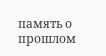память о прошлом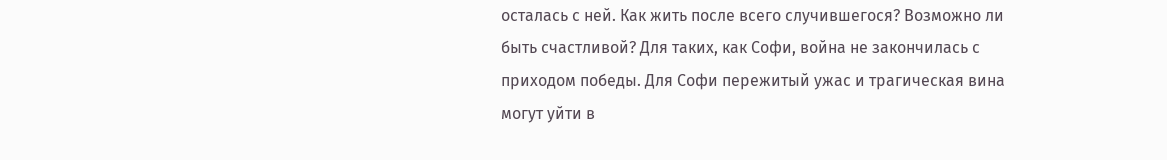осталась с ней. Как жить после всего случившегося? Возможно ли быть счастливой? Для таких, как Софи, война не закончилась с приходом победы. Для Софи пережитый ужас и трагическая вина могут уйти в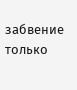забвение только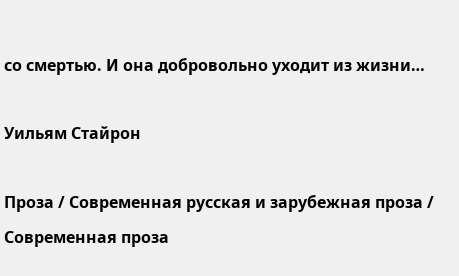со смертью. И она добровольно уходит из жизни…

Уильям Стайрон

Проза / Современная русская и зарубежная проза / Современная проза